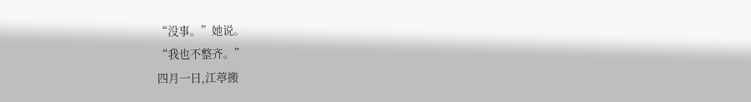“没事。”她说。
“我也不整齐。”
四月一日,江葶搬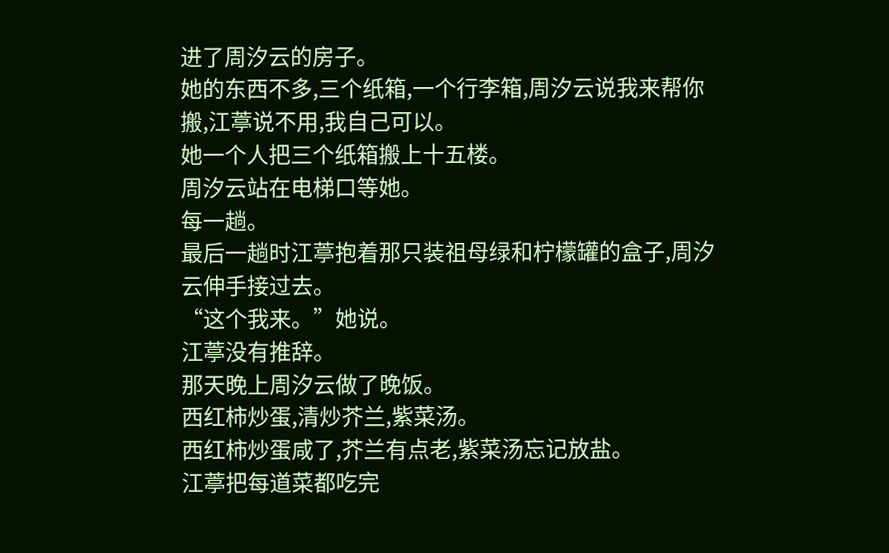进了周汐云的房子。
她的东西不多,三个纸箱,一个行李箱,周汐云说我来帮你搬,江葶说不用,我自己可以。
她一个人把三个纸箱搬上十五楼。
周汐云站在电梯口等她。
每一趟。
最后一趟时江葶抱着那只装祖母绿和柠檬罐的盒子,周汐云伸手接过去。
“这个我来。”她说。
江葶没有推辞。
那天晚上周汐云做了晚饭。
西红柿炒蛋,清炒芥兰,紫菜汤。
西红柿炒蛋咸了,芥兰有点老,紫菜汤忘记放盐。
江葶把每道菜都吃完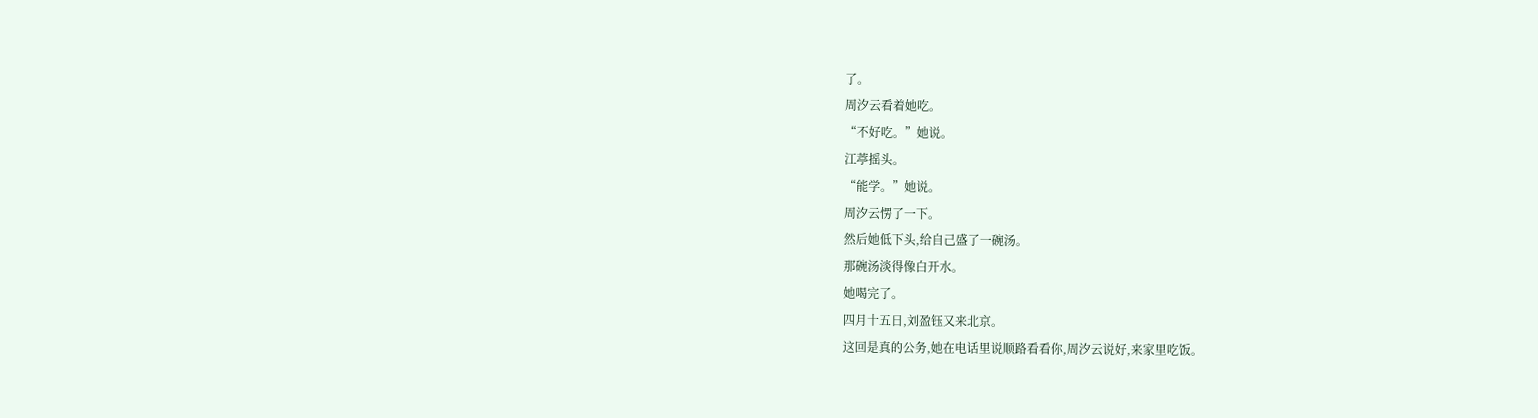了。
周汐云看着她吃。
“不好吃。”她说。
江葶摇头。
“能学。”她说。
周汐云愣了一下。
然后她低下头,给自己盛了一碗汤。
那碗汤淡得像白开水。
她喝完了。
四月十五日,刘盈钰又来北京。
这回是真的公务,她在电话里说顺路看看你,周汐云说好,来家里吃饭。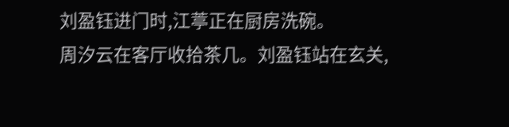刘盈钰进门时,江葶正在厨房洗碗。
周汐云在客厅收拾茶几。刘盈钰站在玄关,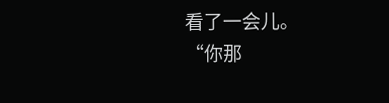看了一会儿。
“你那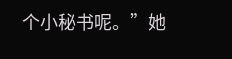个小秘书呢。”她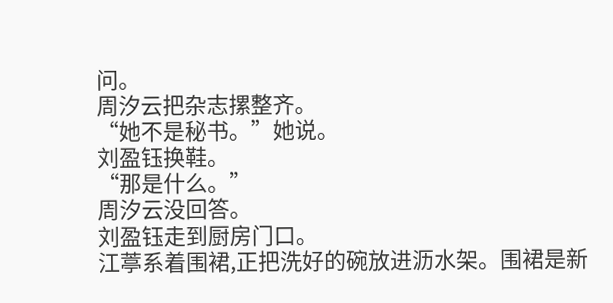问。
周汐云把杂志摞整齐。
“她不是秘书。”她说。
刘盈钰换鞋。
“那是什么。”
周汐云没回答。
刘盈钰走到厨房门口。
江葶系着围裙,正把洗好的碗放进沥水架。围裙是新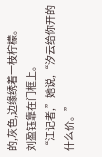的,灰色,边缘绣着一枝柠檬。
刘盈钰靠在门框上。
“江记者,”她说,“汐云给你开的什么价。”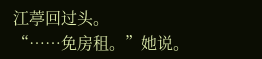江葶回过头。
“……免房租。”她说。